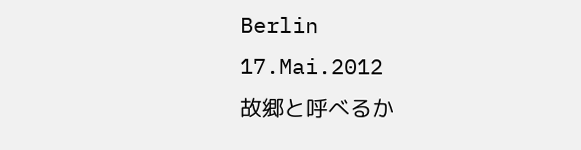Berlin
17.Mai.2012
故郷と呼べるか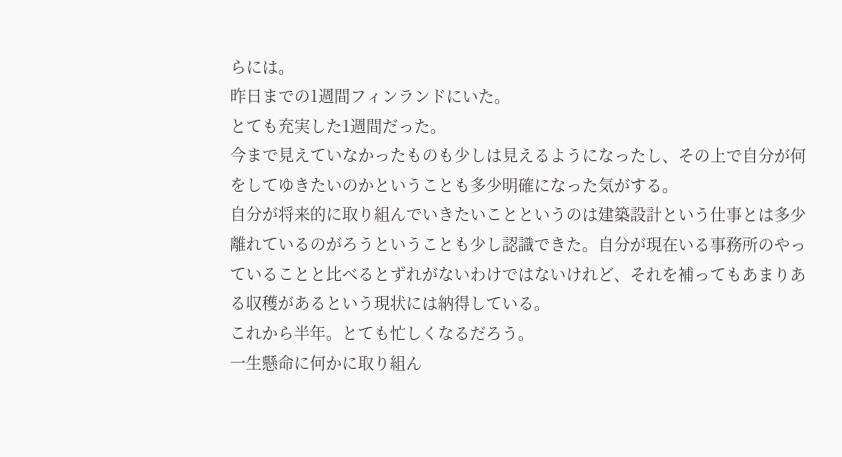らには。
昨日までの1週間フィンランドにいた。
とても充実した1週間だった。
今まで見えていなかったものも少しは見えるようになったし、その上で自分が何をしてゆきたいのかということも多少明確になった気がする。
自分が将来的に取り組んでいきたいことというのは建築設計という仕事とは多少離れているのがろうということも少し認識できた。自分が現在いる事務所のやっていることと比べるとずれがないわけではないけれど、それを補ってもあまりある収穫があるという現状には納得している。
これから半年。とても忙しくなるだろう。
一生懸命に何かに取り組ん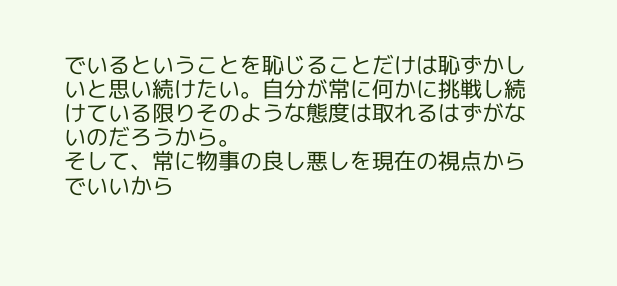でいるということを恥じることだけは恥ずかしいと思い続けたい。自分が常に何かに挑戦し続けている限りそのような態度は取れるはずがないのだろうから。
そして、常に物事の良し悪しを現在の視点からでいいから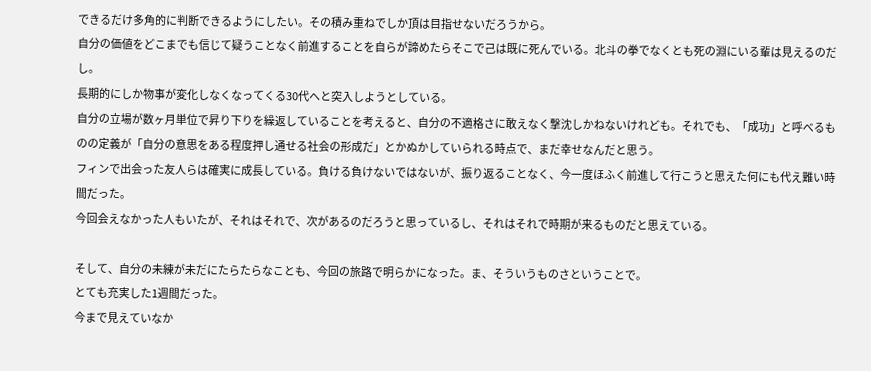できるだけ多角的に判断できるようにしたい。その積み重ねでしか頂は目指せないだろうから。
自分の価値をどこまでも信じて疑うことなく前進することを自らが諦めたらそこで己は既に死んでいる。北斗の拳でなくとも死の淵にいる輩は見えるのだし。
長期的にしか物事が変化しなくなってくる30代へと突入しようとしている。
自分の立場が数ヶ月単位で昇り下りを繰返していることを考えると、自分の不適格さに敢えなく撃沈しかねないけれども。それでも、「成功」と呼べるものの定義が「自分の意思をある程度押し通せる社会の形成だ」とかぬかしていられる時点で、まだ幸せなんだと思う。
フィンで出会った友人らは確実に成長している。負ける負けないではないが、振り返ることなく、今一度ほふく前進して行こうと思えた何にも代え難い時間だった。
今回会えなかった人もいたが、それはそれで、次があるのだろうと思っているし、それはそれで時期が来るものだと思えている。

そして、自分の未練が未だにたらたらなことも、今回の旅路で明らかになった。ま、そういうものさということで。
とても充実した1週間だった。
今まで見えていなか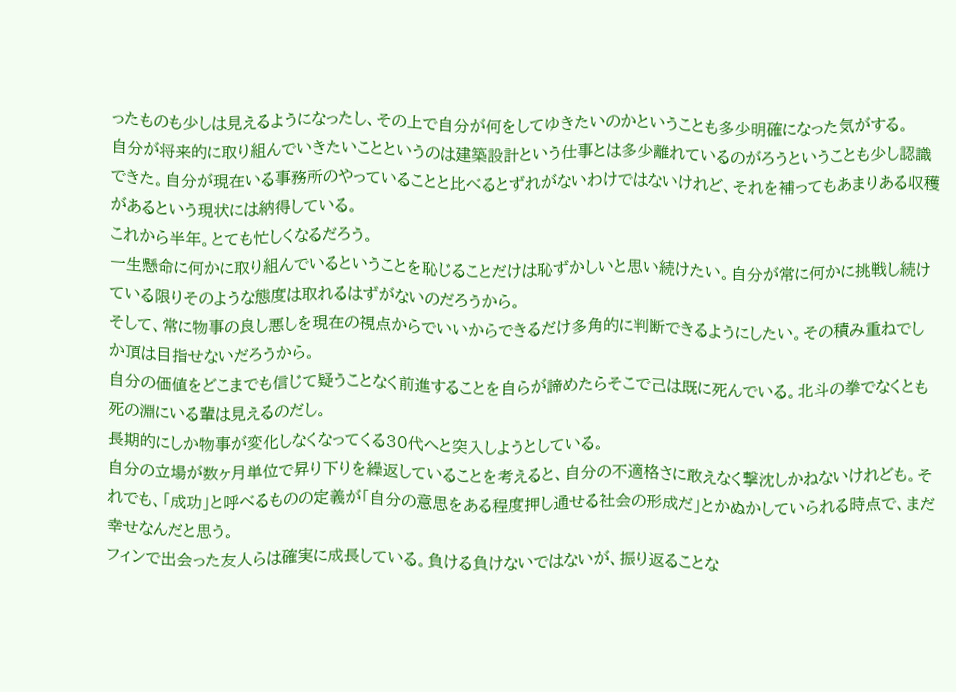ったものも少しは見えるようになったし、その上で自分が何をしてゆきたいのかということも多少明確になった気がする。
自分が将来的に取り組んでいきたいことというのは建築設計という仕事とは多少離れているのがろうということも少し認識できた。自分が現在いる事務所のやっていることと比べるとずれがないわけではないけれど、それを補ってもあまりある収穫があるという現状には納得している。
これから半年。とても忙しくなるだろう。
一生懸命に何かに取り組んでいるということを恥じることだけは恥ずかしいと思い続けたい。自分が常に何かに挑戦し続けている限りそのような態度は取れるはずがないのだろうから。
そして、常に物事の良し悪しを現在の視点からでいいからできるだけ多角的に判断できるようにしたい。その積み重ねでしか頂は目指せないだろうから。
自分の価値をどこまでも信じて疑うことなく前進することを自らが諦めたらそこで己は既に死んでいる。北斗の拳でなくとも死の淵にいる輩は見えるのだし。
長期的にしか物事が変化しなくなってくる30代へと突入しようとしている。
自分の立場が数ヶ月単位で昇り下りを繰返していることを考えると、自分の不適格さに敢えなく撃沈しかねないけれども。それでも、「成功」と呼べるものの定義が「自分の意思をある程度押し通せる社会の形成だ」とかぬかしていられる時点で、まだ幸せなんだと思う。
フィンで出会った友人らは確実に成長している。負ける負けないではないが、振り返ることな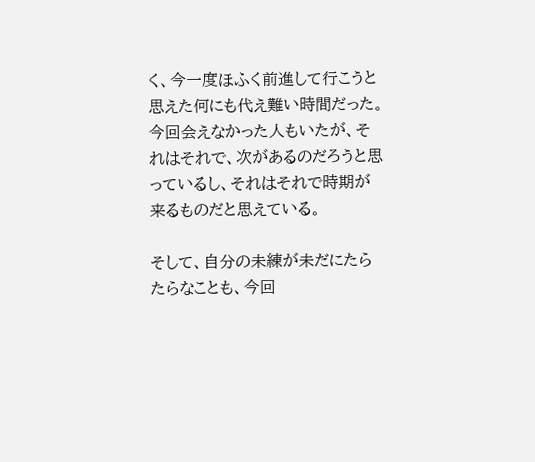く、今一度ほふく前進して行こうと思えた何にも代え難い時間だった。
今回会えなかった人もいたが、それはそれで、次があるのだろうと思っているし、それはそれで時期が来るものだと思えている。

そして、自分の未練が未だにたらたらなことも、今回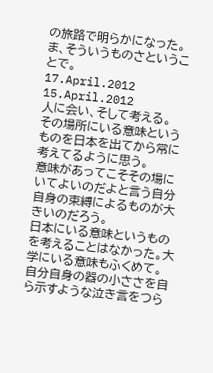の旅路で明らかになった。ま、そういうものさということで。
17.April.2012
15.April.2012
人に会い、そして考える。
その場所にいる意味というものを日本を出てから常に考えてるように思う。
意味があってこそその場にいてよいのだよと言う自分自身の束縛によるものが大きいのだろう。
日本にいる意味というものを考えることはなかった。大学にいる意味もふくめて。
自分自身の器の小ささを自ら示すような泣き言をつら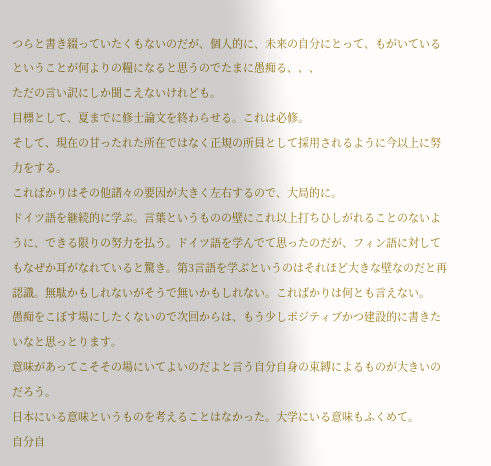つらと書き綴っていたくもないのだが、個人的に、未来の自分にとって、もがいているということが何よりの糧になると思うのでたまに愚痴る、、、
ただの言い訳にしか聞こえないけれども。
目標として、夏までに修士論文を終わらせる。これは必修。
そして、現在の甘ったれた所在ではなく正規の所員として採用されるように今以上に努力をする。
こればかりはその他諸々の要因が大きく左右するので、大局的に。
ドイツ語を継続的に学ぶ。言葉というものの壁にこれ以上打ちひしがれることのないように、できる限りの努力を払う。ドイツ語を学んでて思ったのだが、フィン語に対してもなぜか耳がなれていると驚き。第3言語を学ぶというのはそれほど大きな壁なのだと再認識。無駄かもしれないがそうで無いかもしれない。こればかりは何とも言えない。
愚痴をこぼす場にしたくないので次回からは、もう少しポジティブかつ建設的に書きたいなと思っとります。
意味があってこそその場にいてよいのだよと言う自分自身の束縛によるものが大きいのだろう。
日本にいる意味というものを考えることはなかった。大学にいる意味もふくめて。
自分自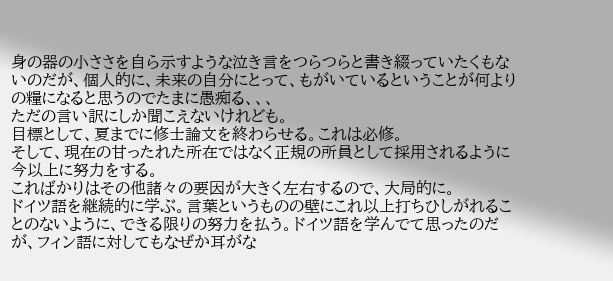身の器の小ささを自ら示すような泣き言をつらつらと書き綴っていたくもないのだが、個人的に、未来の自分にとって、もがいているということが何よりの糧になると思うのでたまに愚痴る、、、
ただの言い訳にしか聞こえないけれども。
目標として、夏までに修士論文を終わらせる。これは必修。
そして、現在の甘ったれた所在ではなく正規の所員として採用されるように今以上に努力をする。
こればかりはその他諸々の要因が大きく左右するので、大局的に。
ドイツ語を継続的に学ぶ。言葉というものの壁にこれ以上打ちひしがれることのないように、できる限りの努力を払う。ドイツ語を学んでて思ったのだが、フィン語に対してもなぜか耳がな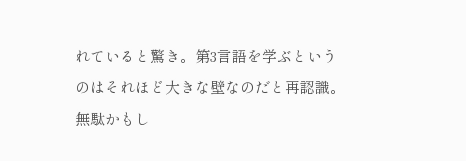れていると驚き。第3言語を学ぶというのはそれほど大きな壁なのだと再認識。無駄かもし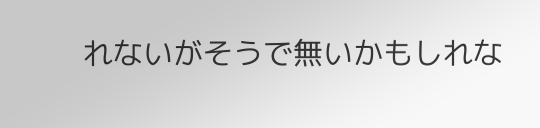れないがそうで無いかもしれな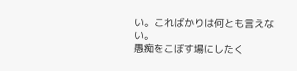い。こればかりは何とも言えない。
愚痴をこぼす場にしたく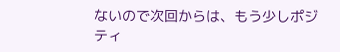ないので次回からは、もう少しポジティ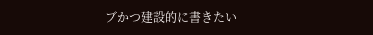ブかつ建設的に書きたい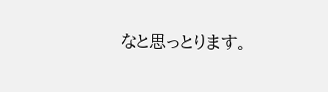なと思っとります。